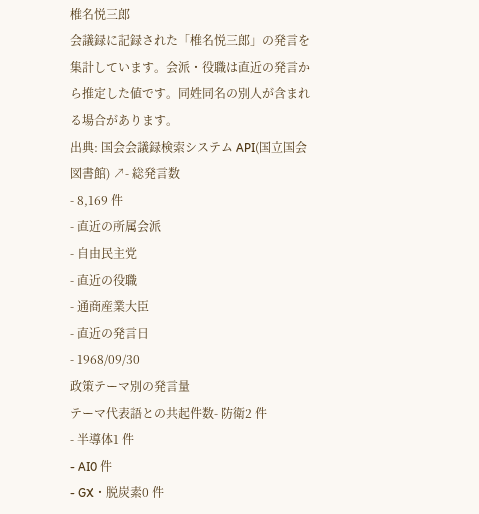椎名悦三郎
会議録に記録された「椎名悦三郎」の発言を集計しています。会派・役職は直近の発言から推定した値です。同姓同名の別人が含まれる場合があります。
出典: 国会会議録検索システム API(国立国会図書館) ↗- 総発言数
- 8,169 件
- 直近の所属会派
- 自由民主党
- 直近の役職
- 通商産業大臣
- 直近の発言日
- 1968/09/30
政策テーマ別の発言量
テーマ代表語との共起件数- 防衛2 件
- 半導体1 件
- AI0 件
- GX・脱炭素0 件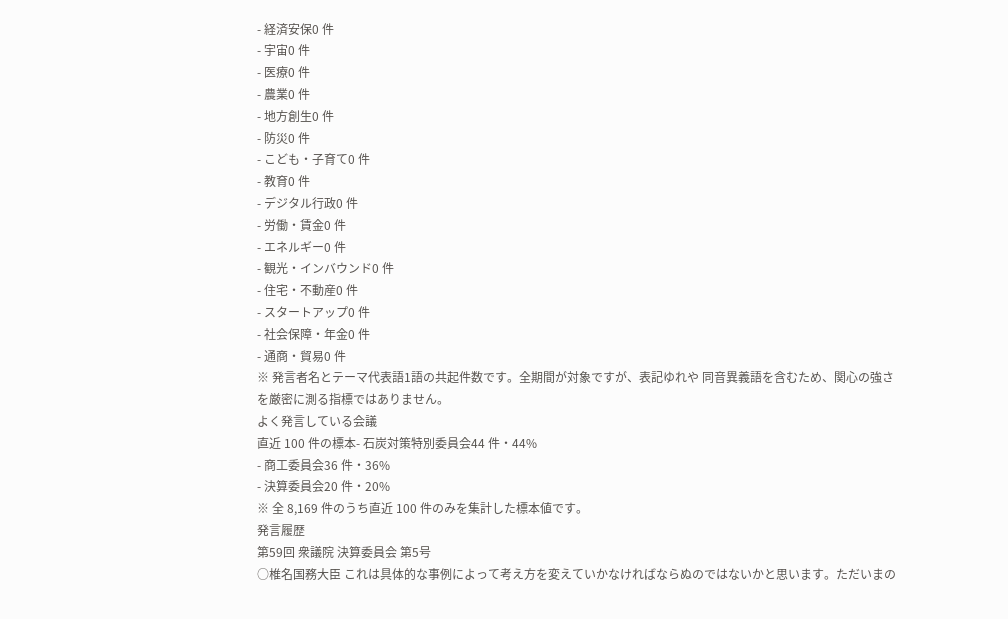- 経済安保0 件
- 宇宙0 件
- 医療0 件
- 農業0 件
- 地方創生0 件
- 防災0 件
- こども・子育て0 件
- 教育0 件
- デジタル行政0 件
- 労働・賃金0 件
- エネルギー0 件
- 観光・インバウンド0 件
- 住宅・不動産0 件
- スタートアップ0 件
- 社会保障・年金0 件
- 通商・貿易0 件
※ 発言者名とテーマ代表語1語の共起件数です。全期間が対象ですが、表記ゆれや 同音異義語を含むため、関心の強さを厳密に測る指標ではありません。
よく発言している会議
直近 100 件の標本- 石炭対策特別委員会44 件・44%
- 商工委員会36 件・36%
- 決算委員会20 件・20%
※ 全 8,169 件のうち直近 100 件のみを集計した標本値です。
発言履歴
第59回 衆議院 決算委員会 第5号
○椎名国務大臣 これは具体的な事例によって考え方を変えていかなければならぬのではないかと思います。ただいまの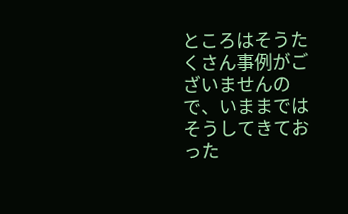ところはそうたくさん事例がございませんので、いままではそうしてきておった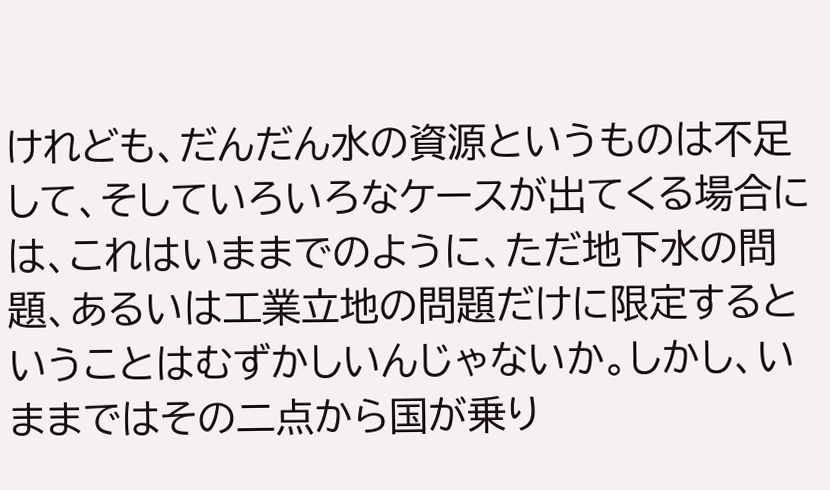けれども、だんだん水の資源というものは不足して、そしていろいろなケースが出てくる場合には、これはいままでのように、ただ地下水の問題、あるいは工業立地の問題だけに限定するということはむずかしいんじゃないか。しかし、いままではその二点から国が乗り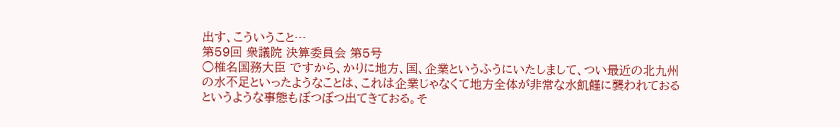出す、こういうこと…
第59回 衆議院 決算委員会 第5号
○椎名国務大臣 ですから、かりに地方、国、企業というふうにいたしまして、つい最近の北九州の水不足といったようなことは、これは企業じゃなくて地方全体が非常な水飢饉に襲われておるというような事態もぼつぼつ出てきておる。そ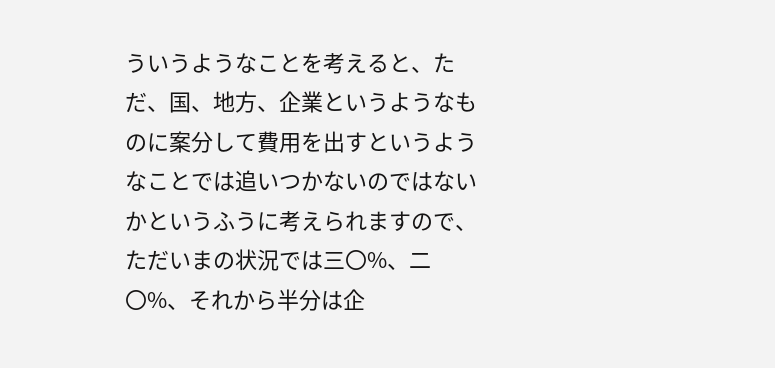ういうようなことを考えると、ただ、国、地方、企業というようなものに案分して費用を出すというようなことでは追いつかないのではないかというふうに考えられますので、ただいまの状況では三〇%、二〇%、それから半分は企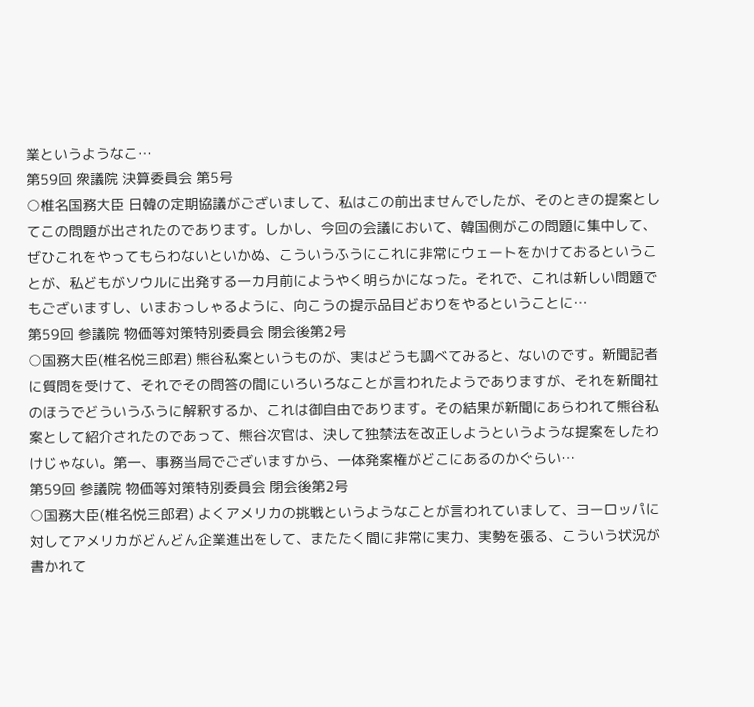業というようなこ…
第59回 衆議院 決算委員会 第5号
○椎名国務大臣 日韓の定期協議がございまして、私はこの前出ませんでしたが、そのときの提案としてこの問題が出されたのであります。しかし、今回の会議において、韓国側がこの問題に集中して、ぜひこれをやってもらわないといかぬ、こういうふうにこれに非常にウェートをかけておるということが、私どもがソウルに出発する一カ月前にようやく明らかになった。それで、これは新しい問題でもございますし、いまおっしゃるように、向こうの提示品目どおりをやるということに…
第59回 参議院 物価等対策特別委員会 閉会後第2号
○国務大臣(椎名悦三郎君) 熊谷私案というものが、実はどうも調べてみると、ないのです。新聞記者に質問を受けて、それでその問答の間にいろいろなことが言われたようでありますが、それを新聞社のほうでどういうふうに解釈するか、これは御自由であります。その結果が新聞にあらわれて熊谷私案として紹介されたのであって、熊谷次官は、決して独禁法を改正しようというような提案をしたわけじゃない。第一、事務当局でございますから、一体発案権がどこにあるのかぐらい…
第59回 参議院 物価等対策特別委員会 閉会後第2号
○国務大臣(椎名悦三郎君) よくアメリカの挑戦というようなことが言われていまして、ヨーロッパに対してアメリカがどんどん企業進出をして、またたく間に非常に実力、実勢を張る、こういう状況が書かれて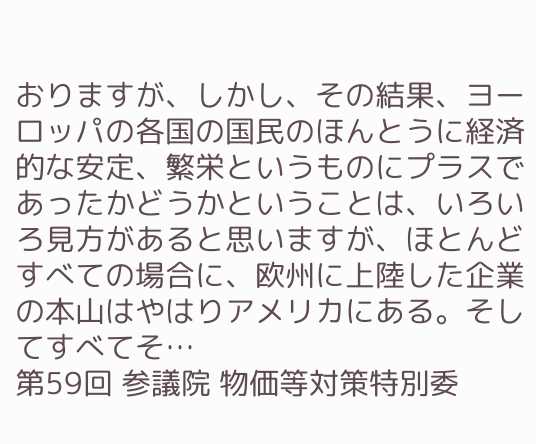おりますが、しかし、その結果、ヨーロッパの各国の国民のほんとうに経済的な安定、繁栄というものにプラスであったかどうかということは、いろいろ見方があると思いますが、ほとんどすべての場合に、欧州に上陸した企業の本山はやはりアメリカにある。そしてすべてそ…
第59回 参議院 物価等対策特別委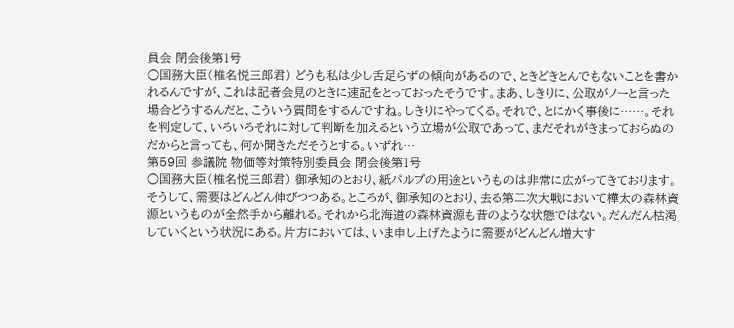員会 閉会後第1号
○国務大臣(椎名悦三郎君) どうも私は少し舌足らずの傾向があるので、ときどきとんでもないことを書かれるんですが、これは記者会見のときに速記をとっておったそうです。まあ、しきりに、公取がノーと言った場合どうするんだと、こういう質問をするんですね。しきりにやってくる。それで、とにかく事後に……。それを判定して、いろいろそれに対して判断を加えるという立場が公取であって、まだそれがきまっておらぬのだからと言っても、何か聞きただそうとする。いずれ…
第59回 参議院 物価等対策特別委員会 閉会後第1号
○国務大臣(椎名悦三郎君) 御承知のとおり、紙パルプの用途というものは非常に広がってきております。そうして、需要はどんどん伸びつつある。ところが、御承知のとおり、去る第二次大戦において樺太の森林資源というものが全然手から離れる。それから北海道の森林資源も昔のような状態ではない。だんだん枯渇していくという状況にある。片方においては、いま申し上げたように需要がどんどん増大す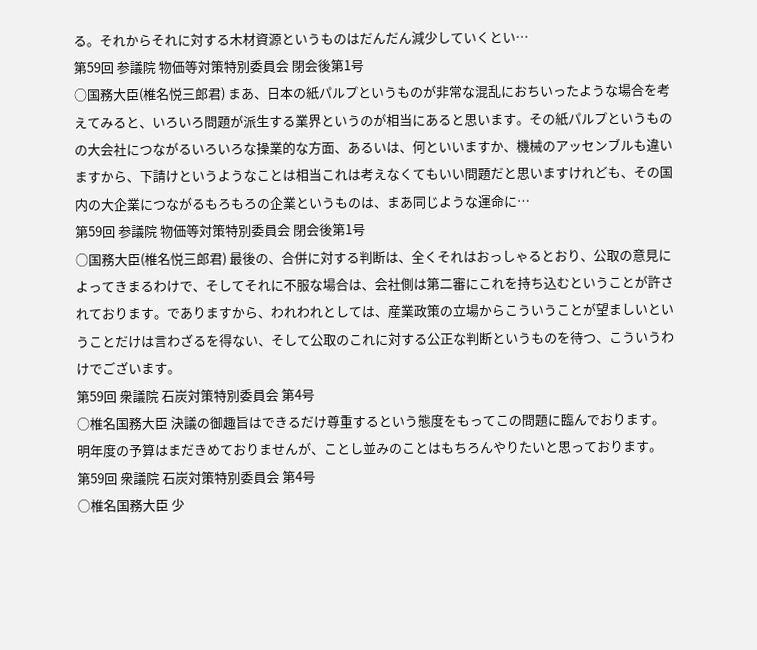る。それからそれに対する木材資源というものはだんだん減少していくとい…
第59回 参議院 物価等対策特別委員会 閉会後第1号
○国務大臣(椎名悦三郎君) まあ、日本の紙パルプというものが非常な混乱におちいったような場合を考えてみると、いろいろ問題が派生する業界というのが相当にあると思います。その紙パルプというものの大会社につながるいろいろな操業的な方面、あるいは、何といいますか、機械のアッセンブルも違いますから、下請けというようなことは相当これは考えなくてもいい問題だと思いますけれども、その国内の大企業につながるもろもろの企業というものは、まあ同じような運命に…
第59回 参議院 物価等対策特別委員会 閉会後第1号
○国務大臣(椎名悦三郎君) 最後の、合併に対する判断は、全くそれはおっしゃるとおり、公取の意見によってきまるわけで、そしてそれに不服な場合は、会社側は第二審にこれを持ち込むということが許されております。でありますから、われわれとしては、産業政策の立場からこういうことが望ましいということだけは言わざるを得ない、そして公取のこれに対する公正な判断というものを待つ、こういうわけでございます。
第59回 衆議院 石炭対策特別委員会 第4号
○椎名国務大臣 決議の御趣旨はできるだけ尊重するという態度をもってこの問題に臨んでおります。明年度の予算はまだきめておりませんが、ことし並みのことはもちろんやりたいと思っております。
第59回 衆議院 石炭対策特別委員会 第4号
○椎名国務大臣 少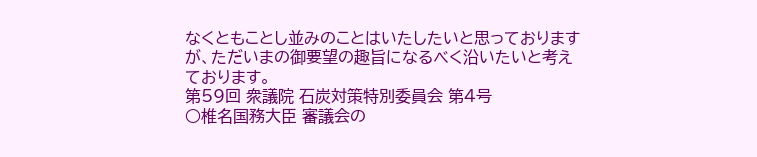なくともことし並みのことはいたしたいと思っておりますが、ただいまの御要望の趣旨になるべく沿いたいと考えております。
第59回 衆議院 石炭対策特別委員会 第4号
○椎名国務大臣 審議会の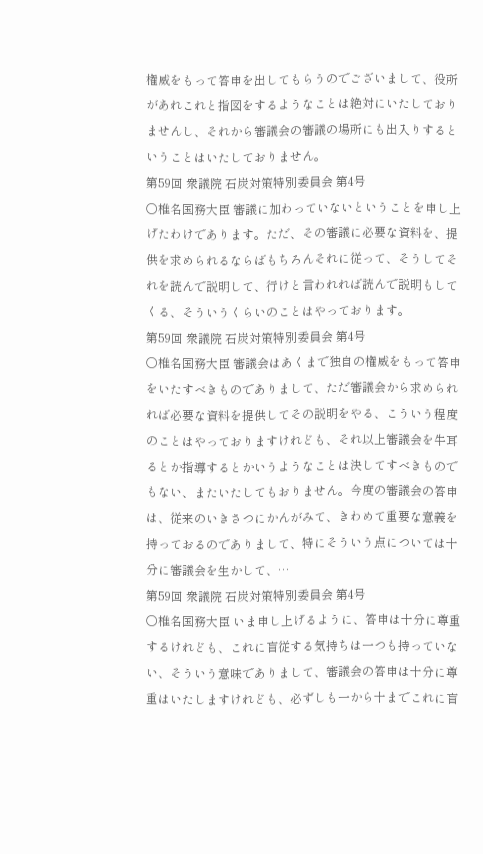権威をもって答申を出してもらうのでございまして、役所があれこれと指図をするようなことは絶対にいたしておりませんし、それから審議会の審議の場所にも出入りするということはいたしておりません。
第59回 衆議院 石炭対策特別委員会 第4号
○椎名国務大臣 審議に加わっていないということを申し上げたわけであります。ただ、その審議に必要な資料を、提供を求められるならばもちろんそれに従って、そうしてそれを読んで説明して、行けと言われれば読んで説明もしてくる、そういうくらいのことはやっております。
第59回 衆議院 石炭対策特別委員会 第4号
○椎名国務大臣 審議会はあくまで独自の権威をもって答申をいたすべきものでありまして、ただ審議会から求められれば必要な資料を提供してその説明をやる、こういう程度のことはやっておりますけれども、それ以上審議会を牛耳るとか指導するとかいうようなことは決してすべきものでもない、またいたしてもおりません。今度の審議会の答申は、従来のいきさつにかんがみて、きわめて重要な意義を持っておるのでありまして、特にそういう点については十分に審議会を生かして、…
第59回 衆議院 石炭対策特別委員会 第4号
○椎名国務大臣 いま申し上げるように、答申は十分に尊重するけれども、これに盲従する気持ちは一つも持っていない、そういう意味でありまして、審議会の答申は十分に尊重はいたしますけれども、必ずしも一から十までこれに盲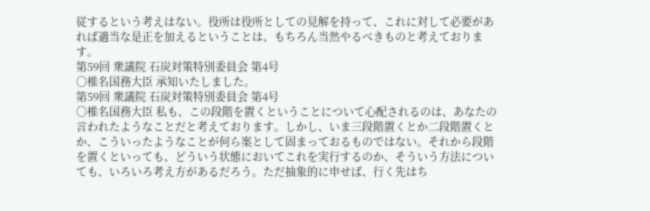従するという考えはない。役所は役所としての見解を持って、これに対して必要があれば適当な是正を加えるということは、もちろん当然やるべきものと考えております。
第59回 衆議院 石炭対策特別委員会 第4号
○椎名国務大臣 承知いたしました。
第59回 衆議院 石炭対策特別委員会 第4号
○椎名国務大臣 私も、この段階を置くということについて心配されるのは、あなたの言われたようなことだと考えております。しかし、いま三段階置くとか二段階置くとか、こういったようなことが何ら案として固まっておるものではない。それから段階を置くといっても、どういう状態においてこれを実行するのか、そういう方法についても、いろいろ考え方があるだろう。ただ抽象的に申せば、行く先はち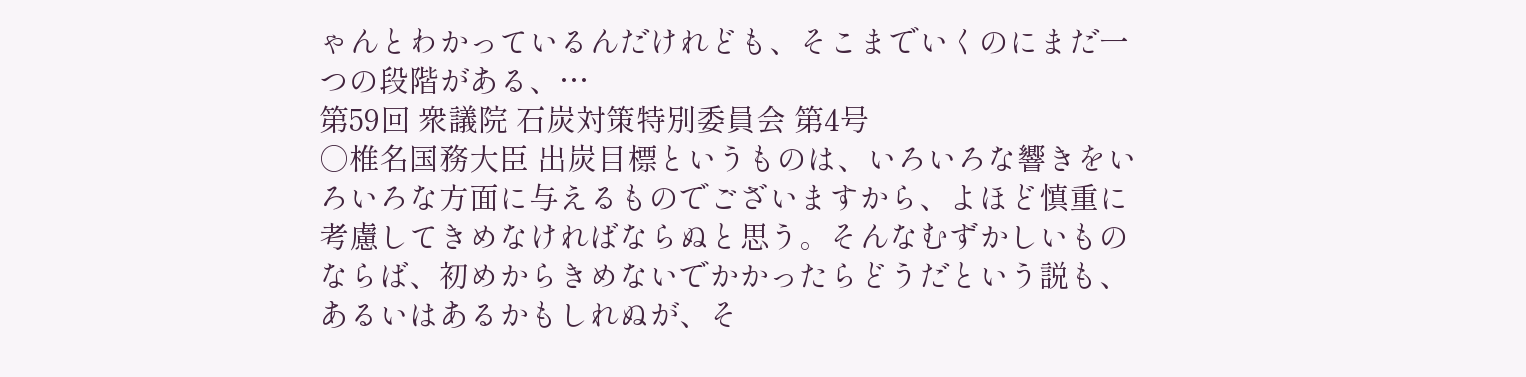ゃんとわかっているんだけれども、そこまでいくのにまだ一つの段階がある、…
第59回 衆議院 石炭対策特別委員会 第4号
○椎名国務大臣 出炭目標というものは、いろいろな響きをいろいろな方面に与えるものでございますから、よほど慎重に考慮してきめなければならぬと思う。そんなむずかしいものならば、初めからきめないでかかったらどうだという説も、あるいはあるかもしれぬが、そ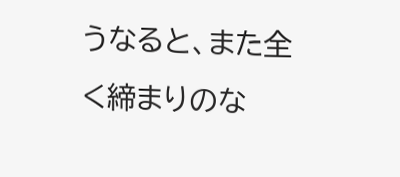うなると、また全く締まりのな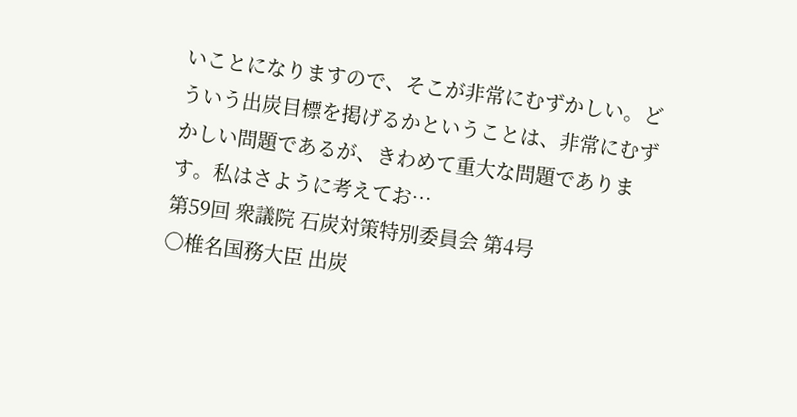いことになりますので、そこが非常にむずかしい。どういう出炭目標を掲げるかということは、非常にむずかしい問題であるが、きわめて重大な問題であります。私はさように考えてお…
第59回 衆議院 石炭対策特別委員会 第4号
○椎名国務大臣 出炭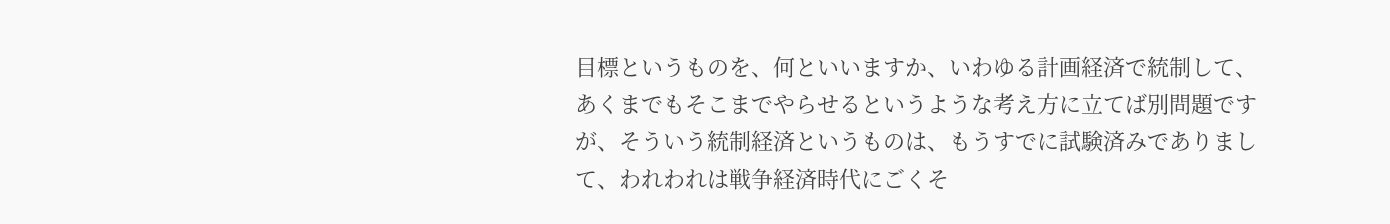目標というものを、何といいますか、いわゆる計画経済で統制して、あくまでもそこまでやらせるというような考え方に立てば別問題ですが、そういう統制経済というものは、もうすでに試験済みでありまして、われわれは戦争経済時代にごくそ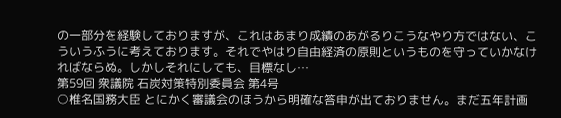の一部分を経験しておりますが、これはあまり成績のあがるりこうなやり方ではない、こういうふうに考えております。それでやはり自由経済の原則というものを守っていかなければならぬ。しかしそれにしても、目標なし…
第59回 衆議院 石炭対策特別委員会 第4号
○椎名国務大臣 とにかく審議会のほうから明確な答申が出ておりません。まだ五年計画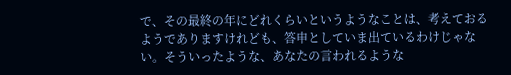で、その最終の年にどれくらいというようなことは、考えておるようでありますけれども、答申としていま出ているわけじゃない。そういったような、あなたの言われるような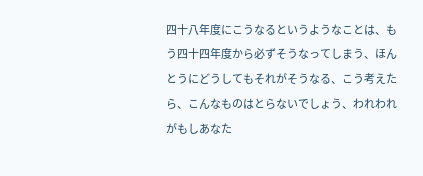四十八年度にこうなるというようなことは、もう四十四年度から必ずそうなってしまう、ほんとうにどうしてもそれがそうなる、こう考えたら、こんなものはとらないでしょう、われわれがもしあなた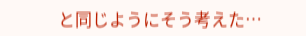と同じようにそう考えた…